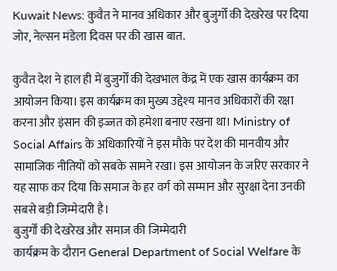Kuwait News: कुवैत ने मानव अधिकार और बुजुर्गों की देखरेख पर दिया जोर, नेल्सन मंडेला दिवस पर की खास बात.

कुवैत देश ने हाल ही में बुजुर्गों की देखभाल केंद्र में एक खास कार्यक्रम का आयोजन किया। इस कार्यक्रम का मुख्य उद्देश्य मानव अधिकारों की रक्षा करना और इंसान की इज्जत को हमेशा बनाए रखना था। Ministry of Social Affairs के अधिकारियों ने इस मौके पर देश की मानवीय और सामाजिक नीतियों को सबके सामने रखा। इस आयोजन के जरिए सरकार ने यह साफ कर दिया कि समाज के हर वर्ग को सम्मान और सुरक्षा देना उनकी सबसे बड़ी जिम्मेदारी है।
बुजुर्गों की देखरेख और समाज की जिम्मेदारी
कार्यक्रम के दौरान General Department of Social Welfare के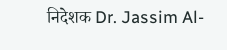निदेशक Dr. Jassim Al-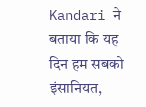Kandari ने बताया कि यह दिन हम सबको इंसानियत,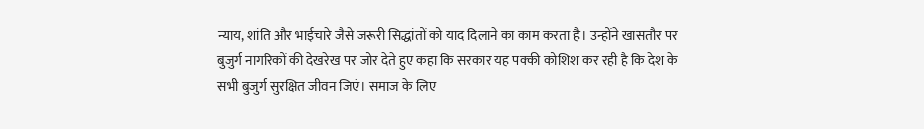न्याय, शांति और भाईचारे जैसे जरूरी सिद्धांतों को याद दिलाने का काम करता है। उन्होंने खासतौर पर बुजुर्ग नागरिकों की देखरेख पर जोर देते हुए कहा कि सरकार यह पक्की कोशिश कर रही है कि देश के सभी बुजुर्ग सुरक्षित जीवन जिएं। समाज के लिए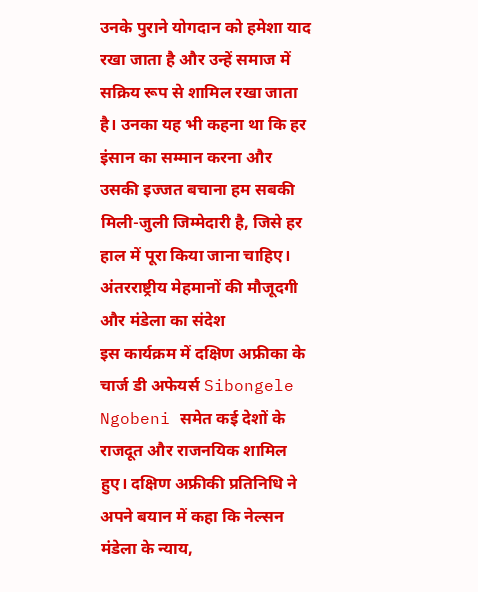उनके पुराने योगदान को हमेशा याद रखा जाता है और उन्हें समाज में सक्रिय रूप से शामिल रखा जाता है। उनका यह भी कहना था कि हर इंसान का सम्मान करना और उसकी इज्जत बचाना हम सबकी मिली-जुली जिम्मेदारी है, जिसे हर हाल में पूरा किया जाना चाहिए।
अंतरराष्ट्रीय मेहमानों की मौजूदगी और मंडेला का संदेश
इस कार्यक्रम में दक्षिण अफ्रीका के चार्ज डी अफेयर्स Sibongele Ngobeni समेत कई देशों के राजदूत और राजनयिक शामिल हुए। दक्षिण अफ्रीकी प्रतिनिधि ने अपने बयान में कहा कि नेल्सन मंडेला के न्याय,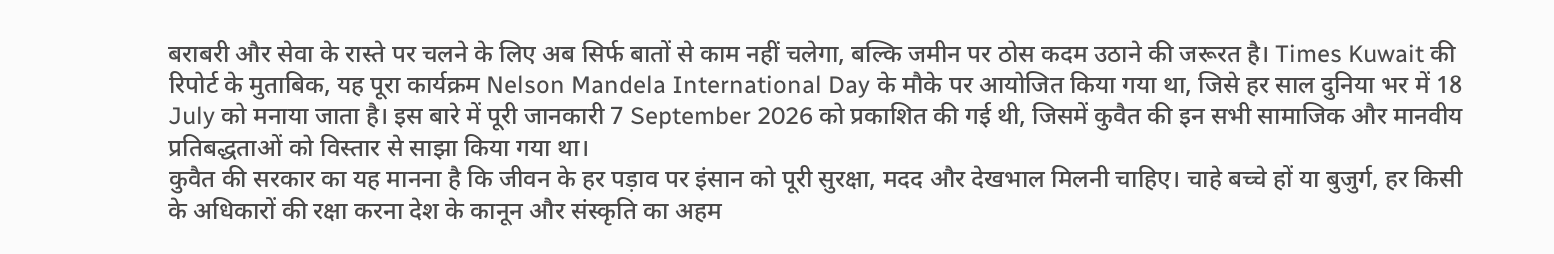बराबरी और सेवा के रास्ते पर चलने के लिए अब सिर्फ बातों से काम नहीं चलेगा, बल्कि जमीन पर ठोस कदम उठाने की जरूरत है। Times Kuwait की रिपोर्ट के मुताबिक, यह पूरा कार्यक्रम Nelson Mandela International Day के मौके पर आयोजित किया गया था, जिसे हर साल दुनिया भर में 18 July को मनाया जाता है। इस बारे में पूरी जानकारी 7 September 2026 को प्रकाशित की गई थी, जिसमें कुवैत की इन सभी सामाजिक और मानवीय प्रतिबद्धताओं को विस्तार से साझा किया गया था।
कुवैत की सरकार का यह मानना है कि जीवन के हर पड़ाव पर इंसान को पूरी सुरक्षा, मदद और देखभाल मिलनी चाहिए। चाहे बच्चे हों या बुजुर्ग, हर किसी के अधिकारों की रक्षा करना देश के कानून और संस्कृति का अहम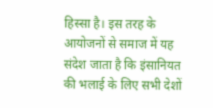हिस्सा है। इस तरह के आयोजनों से समाज में यह संदेश जाता है कि इंसानियत की भलाई के लिए सभी देशों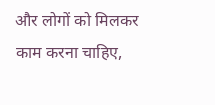और लोगों को मिलकर काम करना चाहिए,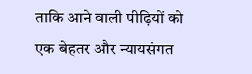ताकि आने वाली पीढ़ियों को एक बेहतर और न्यायसंगत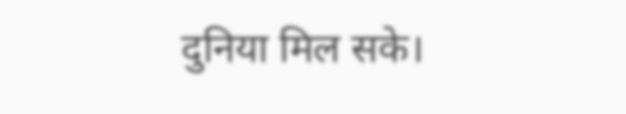दुनिया मिल सके।